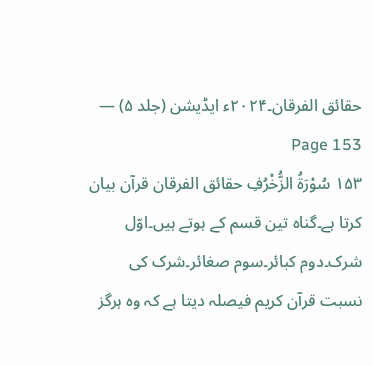حقائق الفرقان۔۲۰۲۴ء ایڈیشن (جلد ۵) — Page 153
۱۵۳ سُوْرَةُ الزُّخْرُفِ حقائق الفرقان قرآن بیان کرتا ہے۔گناہ تین قسم کے ہوتے ہیں۔اوّل شرک۔دوم کبائر۔سوم صغائر۔شرک کی نسبت قرآن کریم فیصلہ دیتا ہے کہ وہ ہرگز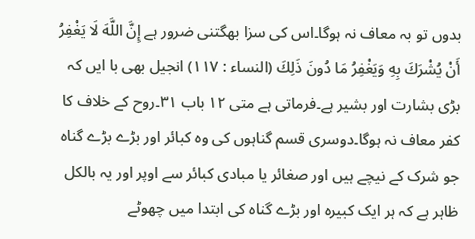بدوں تو بہ معاف نہ ہوگا۔اس کی سزا بھگتنی ضرور ہے إِنَّ اللَّهَ لَا يَغْفِرُ أَنْ يُشْرَكَ بِهِ وَيَغْفِرُ مَا دُونَ ذَلِكَ (النساء : ۱۱۷) انجیل بھی با ایں کہ بڑی بشارت اور بشیر ہے۔فرماتی ہے متی ۱۲ باب ۳۱۔روح کے خلاف کا کفر معاف نہ ہوگا۔دوسری قسم گناہوں کی وہ کبائر اور بڑے بڑے گناہ جو شرک کے نیچے ہیں اور صغائر یا مبادی کبائر سے اوپر اور یہ بالکل ظاہر ہے کہ ہر ایک کبیرہ اور بڑے گناہ کی ابتدا میں چھوٹے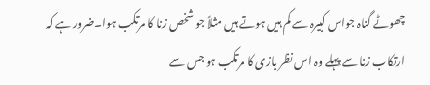چھوٹے گناہ جواس کبیرہ سے کم ہیں ہوتے ہیں مثلاً جو شخص زنا کا مرتکب ہوا۔ضرور ہے کہ ارتکاب زنا سے پہلے وہ اس نظر بازی کا مرتکب ہو جس سے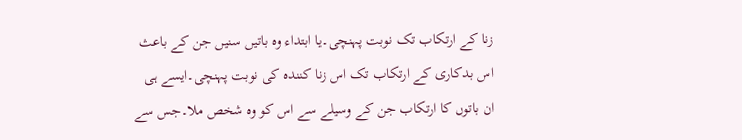زنا کے ارتکاب تک نوبت پہنچی۔یا ابتداء وہ باتیں سنیں جن کے باعث اس بدکاری کے ارتکاب تک اس زنا کنندہ کی نوبت پہنچی۔ایسے ہی ان باتوں کا ارتکاب جن کے وسیلے سے اس کو وہ شخص ملا۔جس سے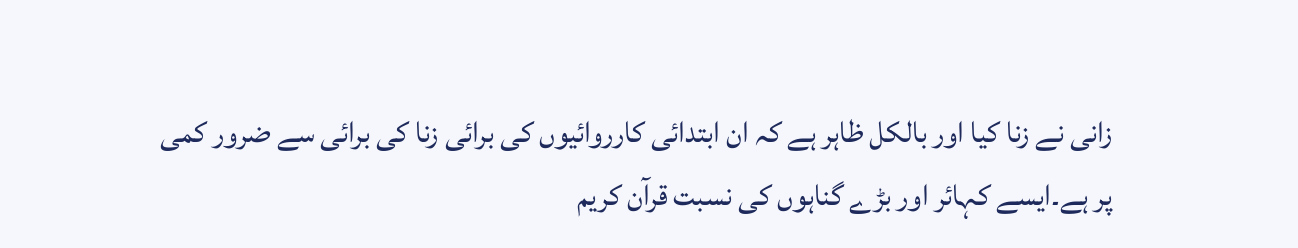زانی نے زنا کیا اور بالکل ظاہر ہے کہ ان ابتدائی کارروائیوں کی برائی زنا کی برائی سے ضرور کمی پر ہے۔ایسے کہائر اور بڑے گناہوں کی نسبت قرآن کریم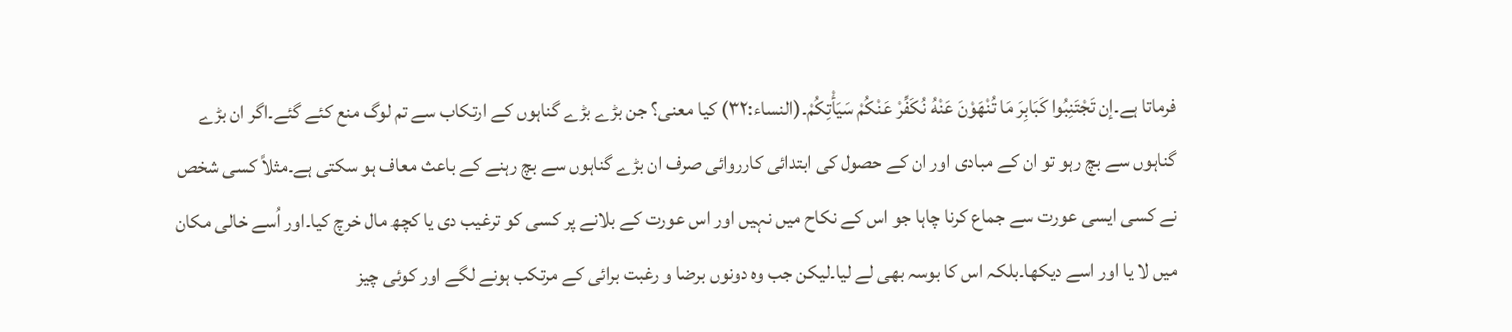فرماتا ہے۔إن تَجْتَنِبُوا كَبَابِرَ مَا تُنْهَوْنَ عَنْهُ نُكَفِّرْ عَنْكُمْ سَيَأْتِكُمْ۔(النساء:۳۲) کیا معنی؟ جن بڑے بڑے گناہوں کے ارتکاب سے تم لوگ منع کئے گئے۔اگر ان بڑے گناہوں سے بچ رہو تو ان کے مبادی اور ان کے حصول کی ابتدائی کارروائی صرف ان بڑے گناہوں سے بچ رہنے کے باعث معاف ہو سکتی ہے۔مثلاً کسی شخص نے کسی ایسی عورت سے جماع کرنا چاہا جو اس کے نکاح میں نہیں اور اس عورت کے بلانے پر کسی کو ترغیب دی یا کچھ مال خرچ کیا۔اور اُسے خالی مکان میں لا یا اور اسے دیکھا۔بلکہ اس کا بوسہ بھی لے لیا۔لیکن جب وہ دونوں برضا و رغبت برائی کے مرتکب ہونے لگے اور کوئی چیز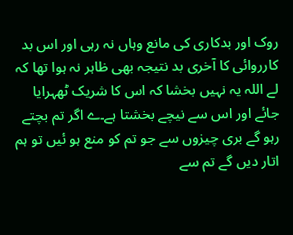روک اور بدکاری کی مانع وہاں نہ رہی اور اس بد کارروائی کا آخری بد نتیجہ بھی ظاہر نہ ہوا تھا کہ لے اللہ یہ نہیں بخشا کہ اس کا شریک ٹھہرایا جائے اور اس سے نیچے بخشتا ہے۔ے اگر تم بچتے رہو گے بری چیزوں سے جو تم کو منع ہو ئیں تو ہم اتار دیں گے تم سے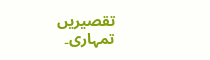تقصیریں تمہاری۔